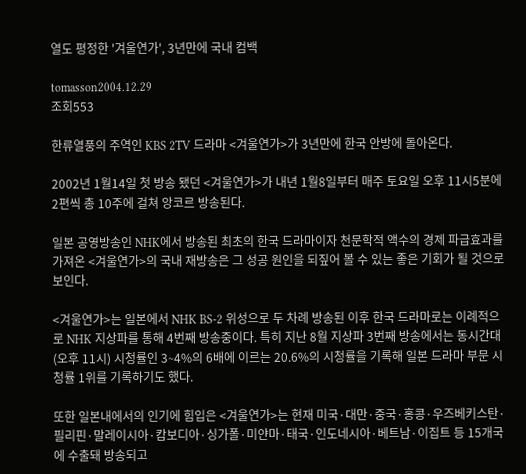열도 평정한 '겨울연가', 3년만에 국내 컴백

tomasson2004.12.29
조회553

한류열풍의 주역인 KBS 2TV 드라마 <겨울연가>가 3년만에 한국 안방에 돌아온다.

2002년 1월14일 첫 방송 됐던 <겨울연가>가 내년 1월8일부터 매주 토요일 오후 11시5분에 2편씩 총 10주에 걸쳐 앙코르 방송된다.

일본 공영방송인 NHK에서 방송된 최초의 한국 드라마이자 천문학적 액수의 경제 파급효과를 가져온 <겨울연가>의 국내 재방송은 그 성공 원인을 되짚어 볼 수 있는 좋은 기회가 될 것으로 보인다.

<겨울연가>는 일본에서 NHK BS-2 위성으로 두 차례 방송된 이후 한국 드라마로는 이례적으로 NHK 지상파를 통해 4번째 방송중이다. 특히 지난 8월 지상파 3번째 방송에서는 동시간대(오후 11시) 시청률인 3∼4%의 6배에 이르는 20.6%의 시청률을 기록해 일본 드라마 부문 시청률 1위를 기록하기도 했다.

또한 일본내에서의 인기에 힘입은 <겨울연가>는 현재 미국·대만·중국·홍콩·우즈베키스탄·필리핀·말레이시아·캄보디아·싱가폴·미얀마·태국·인도네시아·베트남·이집트 등 15개국에 수출돼 방송되고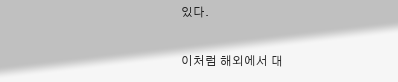있다.

이처럼 해외에서 대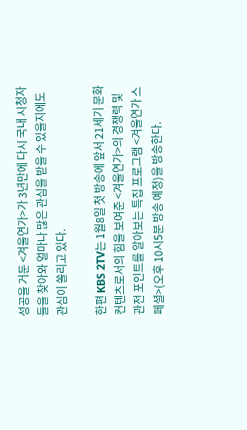성공을 거둔 <겨울연가>가 3년만에 다시 국내 시청자들을 찾아와 얼마나 많은 관심을 받을 수 있을지에도 관심이 쏠리고 있다.

한편 KBS 2TV는 1월8일 첫 방송에 앞서 21세기 문화컨텐츠로서의 힘을 보여준 <겨울연가>의 경쟁력 및 관전 포인트를 알아보는 특집 프로그램 <겨울연가 스페셜>(오후 10시5분 방송 예정)을 방송한다.